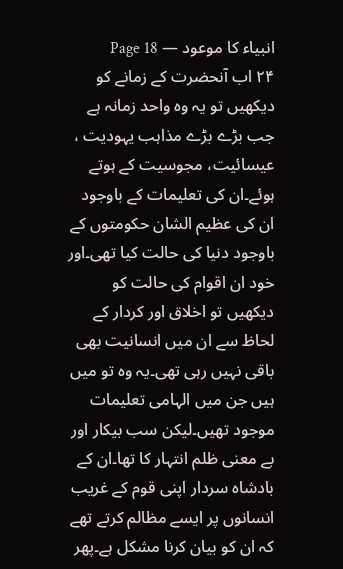انبیاء کا موعود — Page 18
۲۴ اب آنحضرت کے زمانے کو دیکھیں تو یہ وہ واحد زمانہ ہے جب بڑے بڑے مذاہب یہودیت ، عیسائیت، مجوسیت کے ہوتے ہوئے۔ان کی تعلیمات کے باوجود ان کی عظیم الشان حکومتوں کے باوجود دنیا کی حالت کیا تھی۔اور خود ان اقوام کی حالت کو دیکھیں تو اخلاق اور کردار کے لحاظ سے ان میں انسانیت بھی باقی نہیں رہی تھی۔یہ وہ تو میں ہیں جن میں الہامی تعلیمات موجود تھیں۔لیکن سب بیکار اور بے معنی ظلم انتہار کا تھا۔ان کے بادشاہ سردار اپنی قوم کے غریب انسانوں پر ایسے مظالم کرتے تھے کہ ان کو بیان کرنا مشکل ہے۔پھر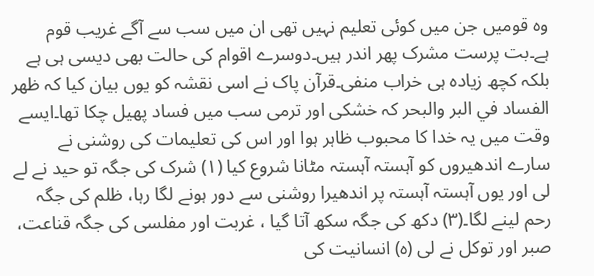وہ قومیں جن میں کوئی تعلیم نہیں تھی ان میں سب سے آگے غریب قوم ہے۔بت پرست مشرک پھر اندر ہیں۔دوسرے اقوام کی حالت بھی دیسی ہی ہے بلکہ کچھ زیادہ ہی خراب منفی۔قرآن پاک نے اسی نقشہ کو یوں بیان کیا کہ ظهر الفساد في البر والبحر کہ خشکی اور ترمی سب میں فساد پھیل چکا تھا۔ایسے وقت میں یہ خدا کا محبوب ظاہر ہوا اور اس کی تعلیمات کی روشنی نے سارے اندھیروں کو آہستہ آہستہ مٹانا شروع کیا (۱) شرک کی جگہ تو حید نے لے لی اور یوں آہستہ آہستہ پر اندھیرا روشنی سے دور ہونے لگا رہا، ظلم کی جگہ رحم لینے لگا۔(۳) دکھ کی جگہ سکھ آتا گیا ، غربت اور مفلسی کی جگہ قناعت، صبر اور توکل نے لی (ہ) انسانیت کی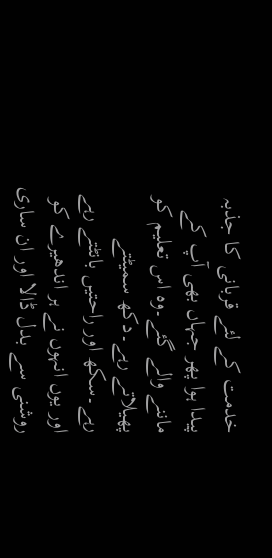خدمت کے لئے قربانی کا جذبہ پیدا ہوا پھر جہاں بھی آپ کے ماننے والے گئے۔وہ اس تعلیم کو پھیلاتے رہے۔دکھ سمیٹتے رہے۔سکھ اور راحتیں بانٹتے رہے اور یوں انہوں نے ہر اندھیرے کو روشنی سے بدل ڈالا اور ان ساری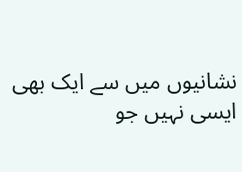نشانیوں میں سے ایک بھی ایسی نہیں جو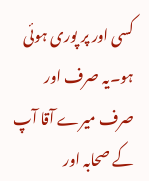کسی اور پر پوری ہوئی ہو۔یہ صرف اور صرف میرے آقا آپ کے صحابہ اور